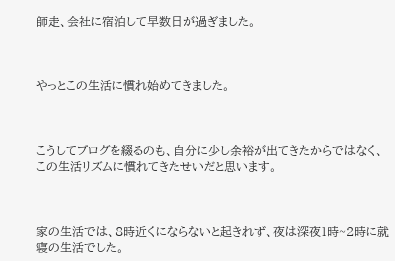師走、会社に宿泊して早数日が過ぎました。



やっとこの生活に慣れ始めてきました。



こうしてブログを綴るのも、自分に少し余裕が出てきたからではなく、この生活リズムに慣れてきたせいだと思います。



家の生活では、8時近くにならないと起きれず、夜は深夜1時~2時に就寝の生活でした。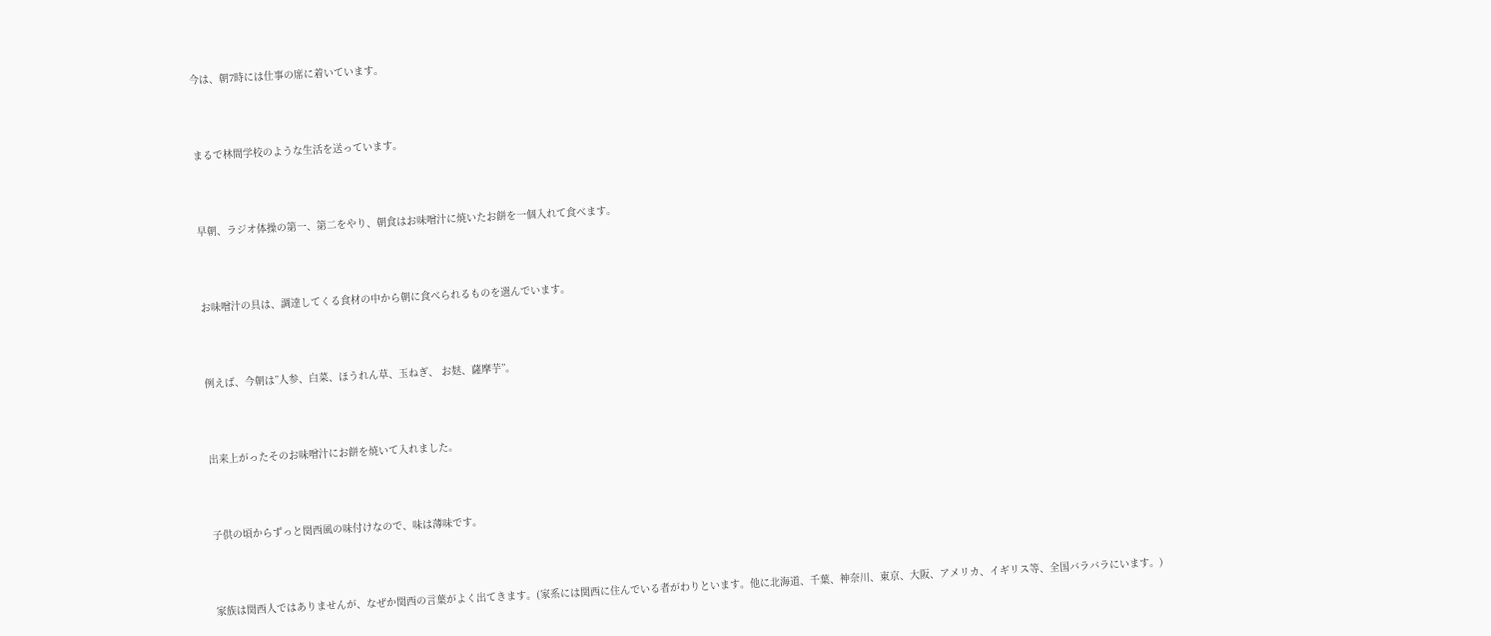今は、朝7時には仕事の席に着いています。



まるで林間学校のような生活を送っています。



早朝、ラジオ体操の第一、第二をやり、朝食はお味噌汁に焼いたお餅を一個入れて食べます。



お味噌汁の具は、調達してくる食材の中から朝に食べられるものを選んでいます。



例えば、今朝は”人参、白菜、ほうれん草、玉ねぎ、 お麸、薩摩芋”。



出来上がったそのお味噌汁にお餅を焼いて入れました。



子供の頃からずっと関西風の味付けなので、味は薄味です。



家族は関西人ではありませんが、なぜか関西の言葉がよく出てきます。(家系には関西に住んでいる者がわりといます。他に北海道、千葉、神奈川、東京、大阪、アメリカ、イギリス等、全国バラバラにいます。)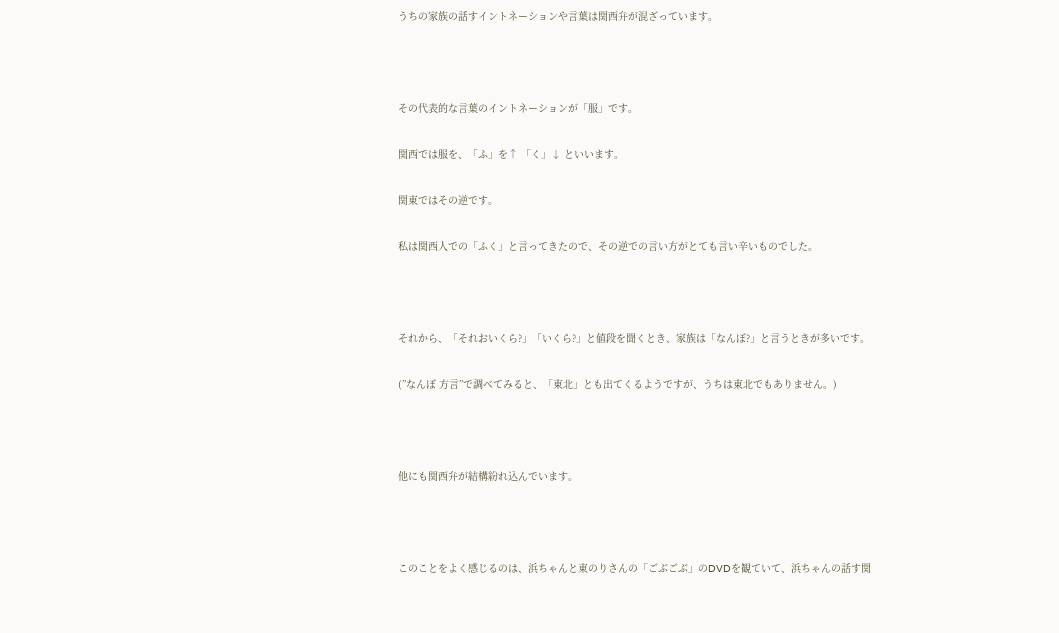うちの家族の話すイントネーションや言葉は関西弁が混ざっています。



その代表的な言葉のイントネーションが「服」です。

関西では服を、「ふ」を↑ 「く」↓ といいます。

関東ではその逆です。

私は関西人での「ふく」と言ってきたので、その逆での言い方がとても言い辛いものでした。



それから、「それおいくら?」「いくら?」と値段を聞くとき、家族は「なんぼ?」と言うときが多いです。

(”なんぼ 方言”で調べてみると、「東北」とも出てくるようですが、うちは東北でもありません。)



他にも関西弁が結構紛れ込んでいます。



このことをよく感じるのは、浜ちゃんと東のりさんの「ごぶごぶ」のDVDを観ていて、浜ちゃんの話す関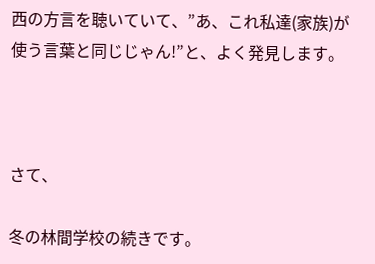西の方言を聴いていて、”あ、これ私達(家族)が使う言葉と同じじゃん!”と、よく発見します。



さて、

冬の林間学校の続きです。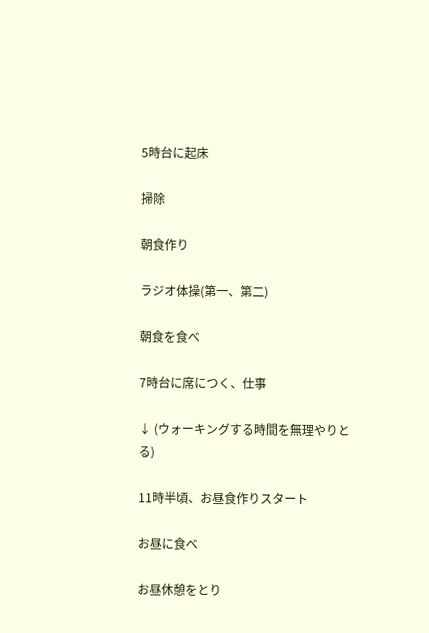5時台に起床

掃除

朝食作り

ラジオ体操(第一、第二)

朝食を食べ

7時台に席につく、仕事

↓ (ウォーキングする時間を無理やりとる)

11時半頃、お昼食作りスタート

お昼に食べ

お昼休憩をとり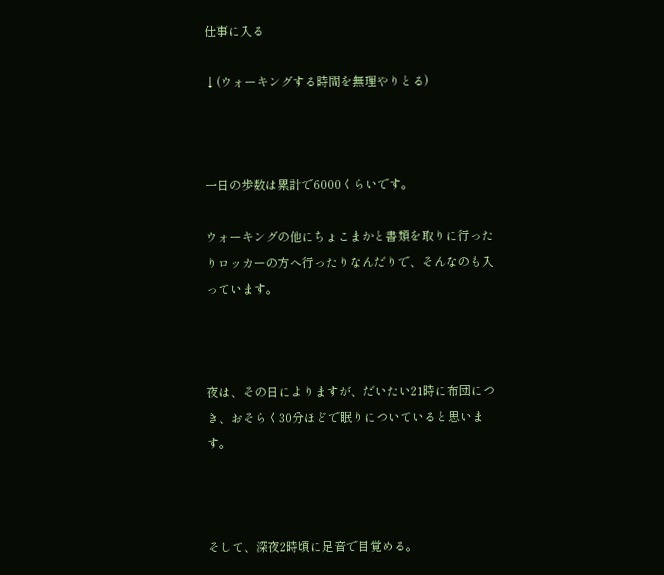仕事に入る

↓(ウォーキングする時間を無理やりとる)



一日の歩数は累計で6000くらいです。

ウォーキングの他にちょこまかと書類を取りに行ったりロッカーの方へ行ったりなんだりで、そんなのも入っています。



夜は、その日によりますが、だいたい21時に布団につき、おそらく30分ほどで眠りについていると思います。



そして、深夜2時頃に足音で目覚める。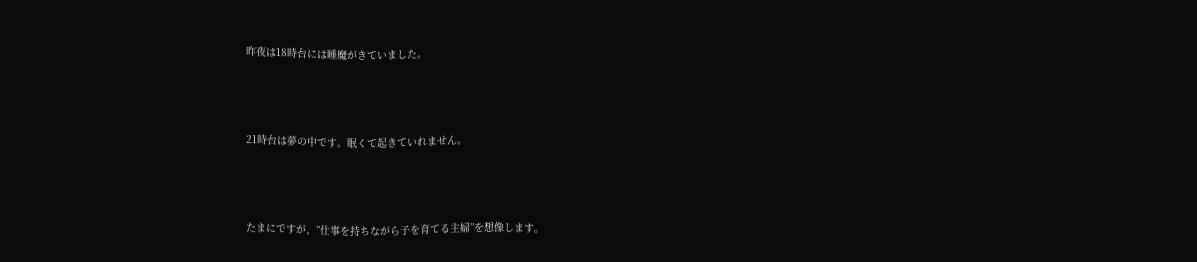昨夜は18時台には睡魔がきていました。



21時台は夢の中です。眠くて起きていれません。



たまにですが、”仕事を持ちながら子を育てる主婦”を想像します。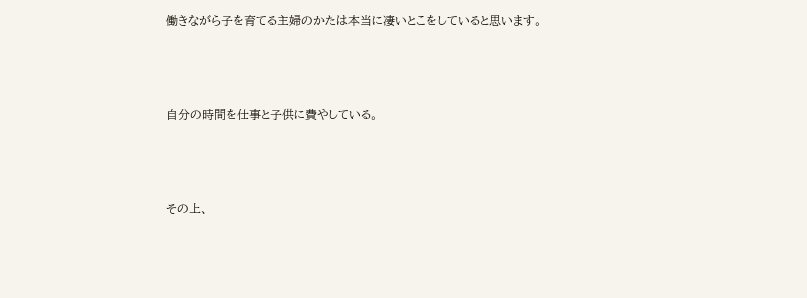働きながら子を育てる主婦のかたは本当に凄いとこをしていると思います。



自分の時間を仕事と子供に費やしている。



その上、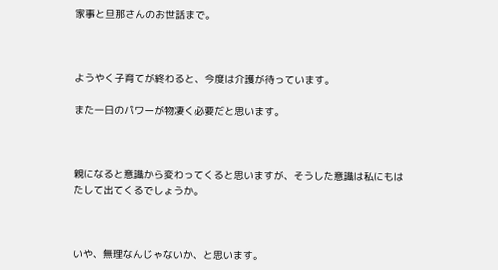家事と旦那さんのお世話まで。



ようやく子育てが終わると、今度は介護が待っています。

また一日のパワーが物凄く必要だと思います。



親になると意識から変わってくると思いますが、そうした意識は私にもはたして出てくるでしょうか。



いや、無理なんじゃないか、と思います。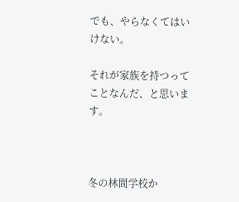でも、やらなくてはいけない。

それが家族を持つってことなんだ、と思います。



冬の林間学校か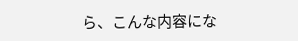ら、こんな内容にな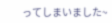ってしまいました~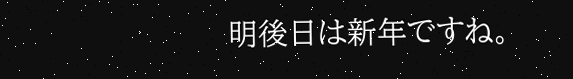明後日は新年ですね。